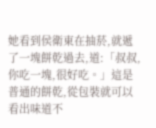她看到侯衛東在抽菸,就遞了一塊餅乾過去,道:「叔叔,你吃一塊,很好吃。」這是普通的餅乾,從包裝就可以看出味道不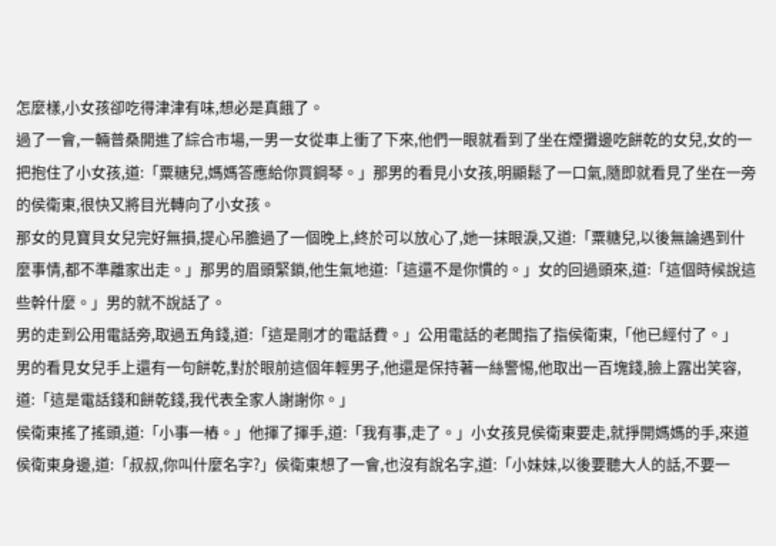怎麼樣,小女孩卻吃得津津有味,想必是真餓了。
過了一會,一輛普桑開進了綜合市場,一男一女從車上衝了下來,他們一眼就看到了坐在煙攤邊吃餅乾的女兒,女的一把抱住了小女孩,道:「粟糖兒,媽媽答應給你買鋼琴。」那男的看見小女孩,明顯鬆了一口氣,隨即就看見了坐在一旁的侯衛東,很快又將目光轉向了小女孩。
那女的見寶貝女兒完好無損,提心吊膽過了一個晚上,終於可以放心了,她一抹眼淚,又道:「粟糖兒,以後無論遇到什麼事情,都不準離家出走。」那男的眉頭緊鎖,他生氣地道:「這還不是你慣的。」女的回過頭來,道:「這個時候說這些幹什麼。」男的就不說話了。
男的走到公用電話旁,取過五角錢,道:「這是剛才的電話費。」公用電話的老闆指了指侯衛東,「他已經付了。」
男的看見女兒手上還有一句餅乾,對於眼前這個年輕男子,他還是保持著一絲警惕,他取出一百塊錢,臉上露出笑容,道:「這是電話錢和餅乾錢,我代表全家人謝謝你。」
侯衛東搖了搖頭,道:「小事一樁。」他揮了揮手,道:「我有事,走了。」小女孩見侯衛東要走,就掙開媽媽的手,來道侯衛東身邊,道:「叔叔,你叫什麼名字?」侯衛東想了一會,也沒有說名字,道:「小妹妹,以後要聽大人的話,不要一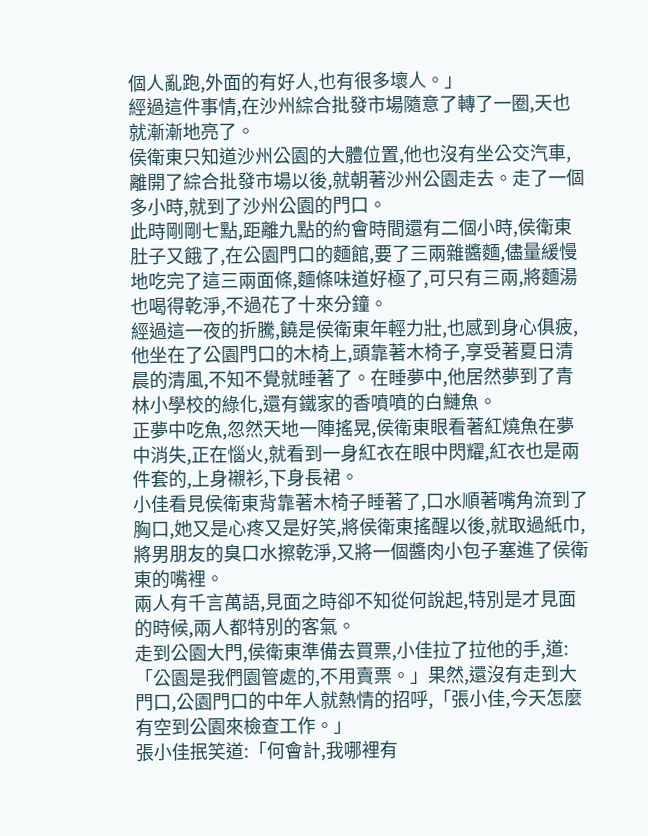個人亂跑,外面的有好人,也有很多壞人。」
經過這件事情,在沙州綜合批發市場隨意了轉了一圈,天也就漸漸地亮了。
侯衛東只知道沙州公園的大體位置,他也沒有坐公交汽車,離開了綜合批發市場以後,就朝著沙州公園走去。走了一個多小時,就到了沙州公園的門口。
此時剛剛七點,距離九點的約會時間還有二個小時,侯衛東肚子又餓了,在公園門口的麵館,要了三兩雜醬麵,儘量緩慢地吃完了這三兩面條,麵條味道好極了,可只有三兩,將麵湯也喝得乾淨,不過花了十來分鐘。
經過這一夜的折騰,饒是侯衛東年輕力壯,也感到身心俱疲,他坐在了公園門口的木椅上,頭靠著木椅子,享受著夏日清晨的清風,不知不覺就睡著了。在睡夢中,他居然夢到了青林小學校的綠化,還有鐵家的香噴噴的白鰱魚。
正夢中吃魚,忽然天地一陣搖晃,侯衛東眼看著紅燒魚在夢中消失,正在惱火,就看到一身紅衣在眼中閃耀,紅衣也是兩件套的,上身襯衫,下身長裙。
小佳看見侯衛東背靠著木椅子睡著了,口水順著嘴角流到了胸口,她又是心疼又是好笑,將侯衛東搖醒以後,就取過紙巾,將男朋友的臭口水擦乾淨,又將一個醬肉小包子塞進了侯衛東的嘴裡。
兩人有千言萬語,見面之時卻不知從何說起,特別是才見面的時候,兩人都特別的客氣。
走到公園大門,侯衛東準備去買票,小佳拉了拉他的手,道:「公園是我們園管處的,不用賣票。」果然,還沒有走到大門口,公園門口的中年人就熱情的招呼,「張小佳,今天怎麼有空到公園來檢查工作。」
張小佳抿笑道:「何會計,我哪裡有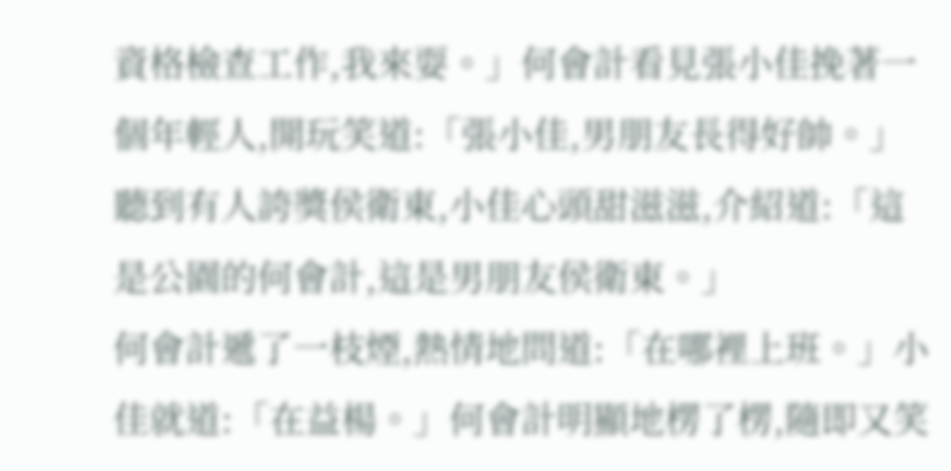資格檢查工作,我來耍。」何會計看見張小佳挽著一個年輕人,開玩笑道:「張小佳,男朋友長得好帥。」聽到有人誇獎侯衛東,小佳心頭甜滋滋,介紹道:「這是公園的何會計,這是男朋友侯衛東。」
何會計遞了一枝煙,熱情地問道:「在哪裡上班。」小佳就道:「在益楊。」何會計明顯地楞了楞,隨即又笑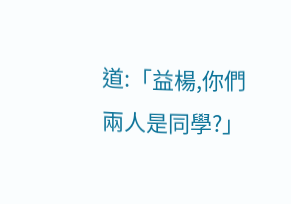道:「益楊,你們兩人是同學?」